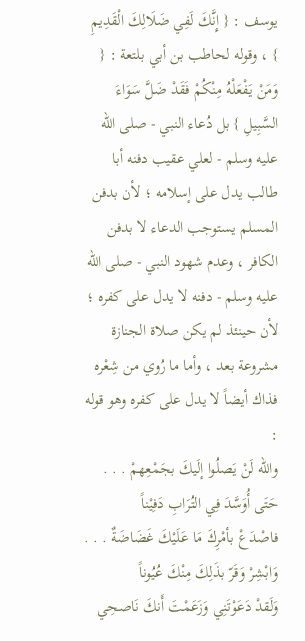يوسف : { إِنَّكَ لَفِي ضَلَالِكَ الْقَدِيمِ } ، وقوله لحاطب بن أبي بلتعة : { وَمَنْ يَفْعَلْهُ مِنْكُمْ فَقَدْ ضَلَّ سَوَاءَ السَّبِيلِ } بل دُعاء النبي - صلى الله عليه وسلم - لعلي عقيب دفنه أبا طالب يدل على إسلامه ؛ لأن بدفن المسلم يستوجب الدعاء لا بدفن الكافر ، وعدم شهود النبي - صلى الله عليه وسلم - دفنه لا يدل على كفره ؛ لأن حينئذ لم يكن صلاة الجنازة مشروعة بعد ، وأما ما رُوي من شِعْره فذاك أيضاً لا يدل على كفره وهو قوله :
والله لَنْ يَصلُوا إلَيكَ بجَمْعِهمْ . . . حَتَى أُوَسَّدَ فِي التُرَابِ دَفِيْناً
فاصْدَعْ بأمْرِكَ مَا عَلَيْكَ غَضَاضَةٌ . . . وَابْشِرْ وَقَرّ بذَلِكَ مِنْكَ عُيُوناً
وَلَقدْ دَعَوْتَنِي وَزَعَمْتَ أَنكَ نَاصحِي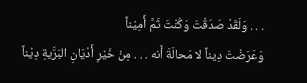. . . وَلَقَدْ صَدَقْتَ وَكُنْتَ ثَمَّ أَمِيْناً
وَعَرَضْتَ دِيناً لا مَحالَةَ أَنه . . . مِنْ خَيْرِ أَدْيَانِ البَرَّيةِ دِيْناً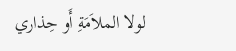لولا الملاَمَةِ أَو حِذاري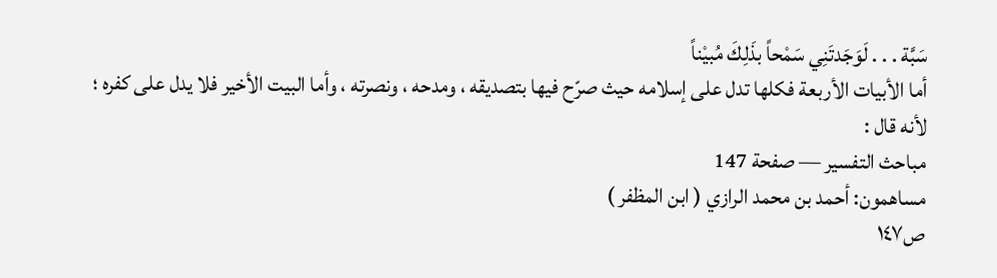سَبَّة . . . لَوَجَدتَنِي سَمْحاً بذَلِكَ مُبيْناً
أما الأبيات الأربعة فكلها تدل على إسلامه حيث صرّح فيها بتصديقه ، ومدحه ، ونصرته ، وأما البيت الأخير فلا يدل على كفره ؛ لأنه قال :
مباحث التفسير — صفحة 147
مساهمون: أحمد بن محمد الرازي ( ابن المظفر )
ص١٤٧